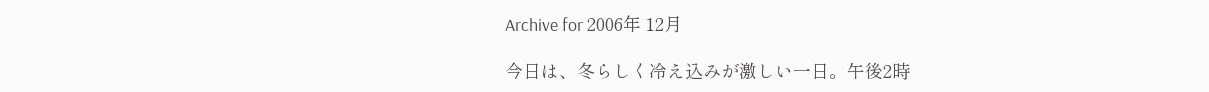Archive for 2006年 12月

今日は、冬らしく冷え込みが激しい一日。午後2時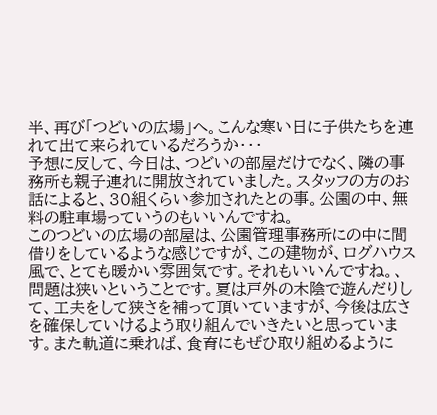半、再び「つどいの広場」へ。こんな寒い日に子供たちを連れて出て来られているだろうか・・・
予想に反して、今日は、つどいの部屋だけでなく、隣の事務所も親子連れに開放されていました。スタッフの方のお話によると、30組くらい参加されたとの事。公園の中、無料の駐車場っていうのもいいんですね。
このつどいの広場の部屋は、公園管理事務所にの中に間借りをしているような感じですが、この建物が、ログハウス風で、とても暖かい雰囲気です。それもいいんですね。、問題は狭いということです。夏は戸外の木陰で遊んだりして、工夫をして狭さを補って頂いていますが、今後は広さを確保していけるよう取り組んでいきたいと思っています。また軌道に乗れば、食育にもぜひ取り組めるように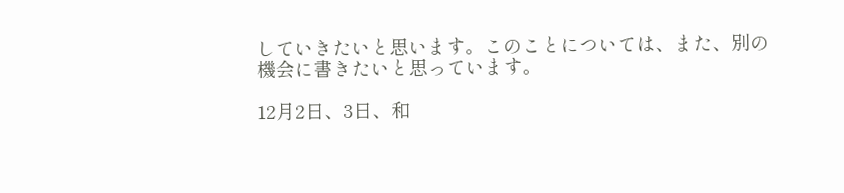していきたいと思います。このことについては、また、別の機会に書きたいと思っています。

12月2日、3日、和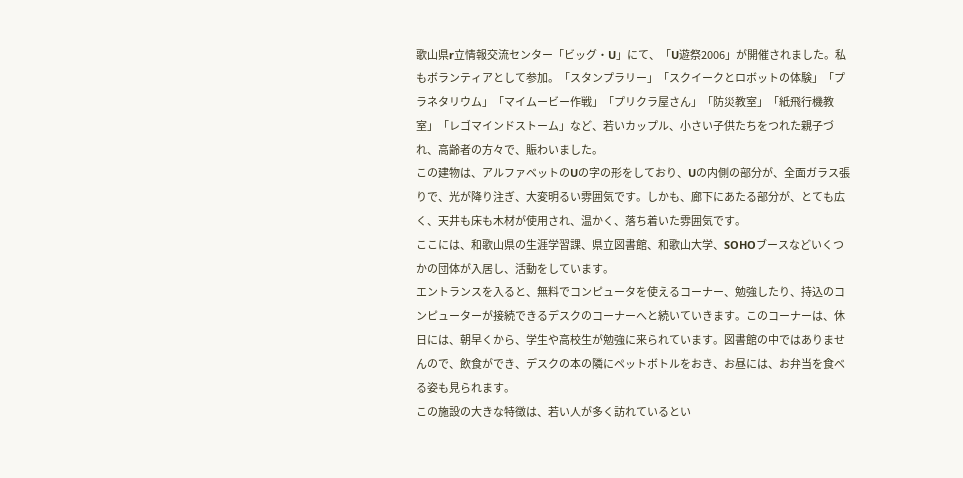歌山県r立情報交流センター「ビッグ・U」にて、「U遊祭2006」が開催されました。私もボランティアとして参加。「スタンプラリー」「スクイークとロボットの体験」「プラネタリウム」「マイムービー作戦」「プリクラ屋さん」「防災教室」「紙飛行機教室」「レゴマインドストーム」など、若いカップル、小さい子供たちをつれた親子づれ、高齢者の方々で、賑わいました。
この建物は、アルファベットのUの字の形をしており、Uの内側の部分が、全面ガラス張りで、光が降り注ぎ、大変明るい雰囲気です。しかも、廊下にあたる部分が、とても広く、天井も床も木材が使用され、温かく、落ち着いた雰囲気です。
ここには、和歌山県の生涯学習課、県立図書館、和歌山大学、SOHOブースなどいくつかの団体が入居し、活動をしています。
エントランスを入ると、無料でコンピュータを使えるコーナー、勉強したり、持込のコンピューターが接続できるデスクのコーナーへと続いていきます。このコーナーは、休日には、朝早くから、学生や高校生が勉強に来られています。図書館の中ではありませんので、飲食ができ、デスクの本の隣にペットボトルをおき、お昼には、お弁当を食べる姿も見られます。
この施設の大きな特徴は、若い人が多く訪れているとい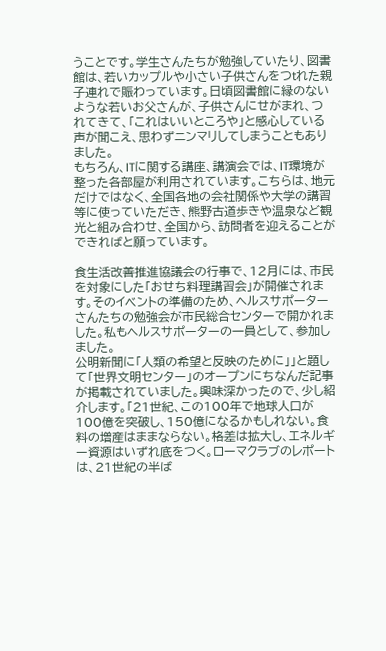うことです。学生さんたちが勉強していたり、図書館は、若いカップルや小さい子供さんをつtれた親子連れで賑わっています。日頃図書館に縁のないような若いお父さんが、子供さんにせがまれ、つれてきて、「これはいいところや」と感心している声が聞こえ、思わずニンマリしてしまうこともありました。
もちろん、ITに関する講座、講演会では、IT環境が整った各部屋が利用されています。こちらは、地元だけではなく、全国各地の会社関係や大学の講習等に使っていただき、熊野古道歩きや温泉など観光と組み合わせ、全国から、訪問者を迎えることができればと願っています。

食生活改善推進協議会の行事で、12月には、市民を対象にした「おせち料理講習会」が開催されます。そのイベントの準備のため、ヘルスサポーターさんたちの勉強会が市民総合センターで開かれました。私もヘルスサポーターの一員として、参加しました。
公明新聞に「人類の希望と反映のために」」と題して「世界文明センター」のオープンにちなんだ記事が掲載されていました。興味深かったので、少し紹介します。「21世紀、この100年で地球人口が100億を突破し、150億になるかもしれない。食料の増産はままならない。格差は拡大し、エネルギー資源はいずれ底をつく。ローマクラブのレポートは、21世紀の半ば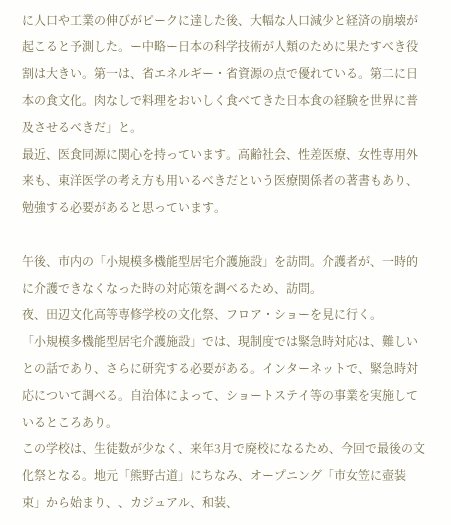に人口や工業の伸びがピークに達した後、大幅な人口減少と経済の崩壊が起こると予測した。ー中略ー日本の科学技術が人類のために果たすべき役割は大きい。第一は、省エネルギー・省資源の点で優れている。第二に日本の食文化。肉なしで料理をおいしく食べてきた日本食の経験を世界に普及させるべきだ」と。
最近、医食同源に関心を持っています。高齢社会、性差医療、女性専用外来も、東洋医学の考え方も用いるべきだという医療関係者の著書もあり、勉強する必要があると思っています。

午後、市内の「小規模多機能型居宅介護施設」を訪問。介護者が、一時的に介護できなくなった時の対応策を調べるため、訪問。
夜、田辺文化高等専修学校の文化祭、フロア・ショーを見に行く。
「小規模多機能型居宅介護施設」では、現制度では緊急時対応は、難しいとの話であり、さらに研究する必要がある。インターネットで、緊急時対応について調べる。自治体によって、ショートステイ等の事業を実施しているところあり。
この学校は、生徒数が少なく、来年3月で廃校になるため、今回で最後の文化祭となる。地元「熊野古道」にちなみ、オープニング「市女笠に壺装束」から始まり、、カジュアル、和装、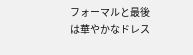フォーマルと最後は華やかなドレス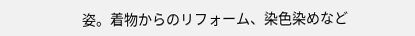姿。着物からのリフォーム、染色染めなど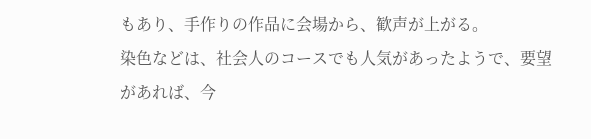もあり、手作りの作品に会場から、歓声が上がる。
染色などは、社会人のコースでも人気があったようで、要望があれば、今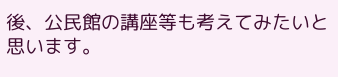後、公民館の講座等も考えてみたいと思います。